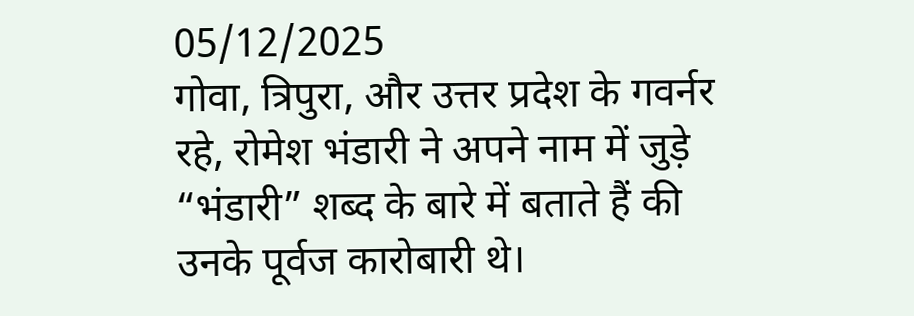05/12/2025
गोवा, त्रिपुरा, और उत्तर प्रदेश के गवर्नर रहे, रोमेश भंडारी ने अपने नाम में जुड़े “भंडारी” शब्द के बारे में बताते हैं की उनके पूर्वज कारोबारी थे।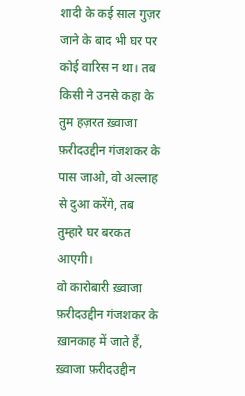शादी के कई साल गुज़र जाने के बाद भी घर पर कोई वारिस न था। तब किसी ने उनसे कहा के तुम हज़रत ख़्वाजा फ़रीदउद्दीन गंजशकर के पास जाओ, वो अल्लाह से दुआ करेंगे, तब तुम्हारे घर बरकत आएगी।
वो कारोबारी ख़्वाजा फ़रीदउद्दीन गंजशकर के ख़ानकाह में जाते हैं, ख़्वाजा फ़रीदउद्दीन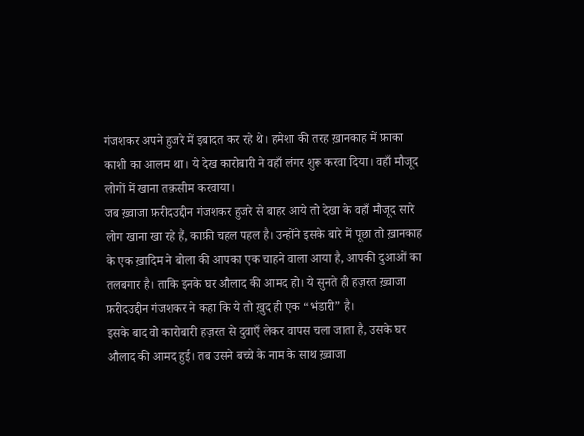गंजशकर अपने हुजरे में इबादत कर रहे थे। हमेशा की तरह ख़ानकाह में फ़ाका काशी का आलम था। ये देख कारोबारी ने वहाँ लंगर शुरू करवा दिया। वहाँ मौजूद लोगों में खाना तक़सीम करवाया।
जब ख़्वाजा फ़रीदउद्दीन गंजशकर हुजरे से बाहर आये तो देखा के वहाँ मौजूद सारे लोग खाना खा रहे हैं, काफ़ी चहल पहल है। उन्होंने इसके बारे में पूछा तो ख़ानकाह के एक ख़ादिम ने बोला की आपका एक चाहने वाला आया है, आपकी दुआओं का तलबगार है। ताकि इनके घर औलाद की आमद हो। ये सुनते ही हज़रत ख़्वाजा फ़रीदउद्दीन गंजशकर ने कहा कि ये तो ख़ुद ही एक “भंडारी” है।
इसके बाद वो कारोबारी हज़रत से दुवाएँ लेकर वापस चला जाता है, उसके घर औलाद की आमद हुई। तब उसने बच्चे के नाम के साथ ख़्वाजा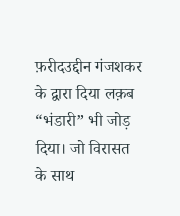फ़रीदउद्दीन गंजशकर के द्वारा दिया लक़ब “भंडारी” भी जोड़ दिया। जो विरासत के साथ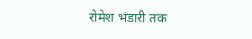रोमेश भंडारी तक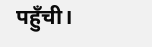पहुँची।